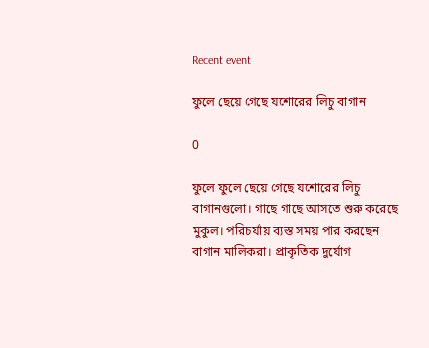Recent event

ফুলে ছেয়ে গেছে যশোরের লিচু বাগান

0

ফুলে ফুলে ছেয়ে গেছে যশোরের লিচু বাগানগুলো। গাছে গাছে আসতে শুরু করেছে মুকুল। পরিচর্যায় ব্যস্ত সময় পার করছেন বাগান মালিকরা। প্রাকৃতিক দুর্যোগ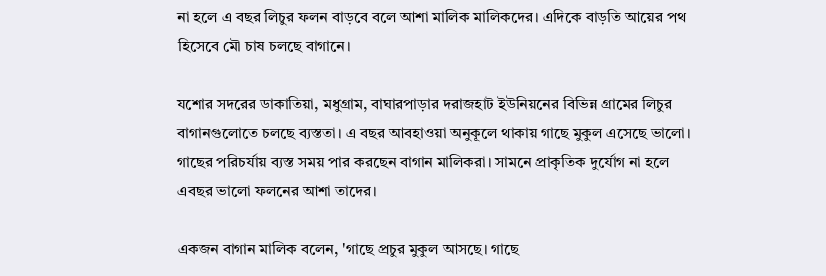না হলে এ বছর লিচুর ফলন বাড়বে বলে আশা মালিক মালিকদের। এদিকে বাড়তি আয়ের পথ হিসেবে মৌ চাষ চলছে বাগানে।

যশোর সদরের ডাকাতিয়া, মধুগ্রাম, বাঘারপাড়ার দরাজহাট ইউনিয়নের বিভিন্ন গ্রামের লিচুর বাগানগুলোতে চলছে ব্যস্ততা। এ বছর আবহাওয়া অনুকূলে থাকায় গাছে মুকুল এসেছে ভালো। গাছের পরিচর্যায় ব্যস্ত সময় পার করছেন বাগান মালিকরা। সামনে প্রাকৃতিক দুর্যোগ না হলে এবছর ভালো ফলনের আশা তাদের।

একজন বাগান মালিক বলেন, 'গাছে প্রচুর মুকুল আসছে। গাছে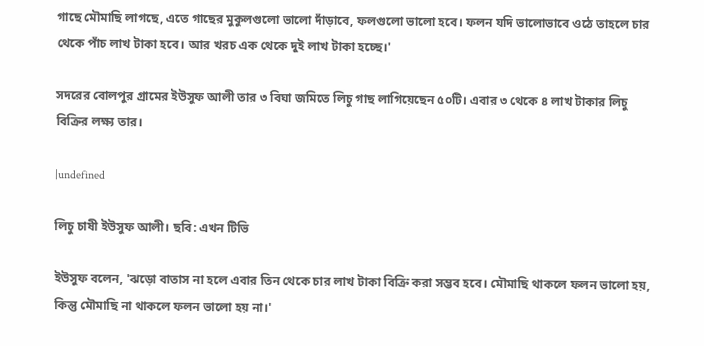গাছে মৌমাছি লাগছে, এতে গাছের মুকুলগুলো ভালো দাঁড়াবে, ফলগুলো ভালো হবে। ফলন যদি ভালোভাবে ওঠে তাহলে চার থেকে পাঁচ লাখ টাকা হবে। আর খরচ এক থেকে দুই লাখ টাকা হচ্ছে।'

সদরের বোলপুর গ্রামের ইউসুফ আলী তার ৩ বিঘা জমিতে লিচু গাছ লাগিয়েছেন ৫০টি। এবার ৩ থেকে ৪ লাখ টাকার লিচু বিক্রির লক্ষ্য তার।

|undefined

লিচু চাষী ইউসুফ আলী। ছবি: এখন টিভি

ইউসুফ বলেন, 'ঝড়ো বাতাস না হলে এবার তিন থেকে চার লাখ টাকা বিক্রি করা সম্ভব হবে। মৌমাছি থাকলে ফলন ভালো হয়, কিন্তু মৌমাছি না থাকলে ফলন ভালো হয় না।'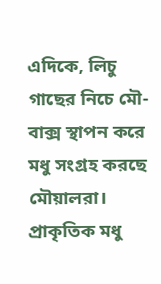এদিকে, লিচু গাছের নিচে মৌ-বাক্স স্থাপন করে মধু সংগ্রহ করছে মৌয়ালরা। প্রাকৃতিক মধু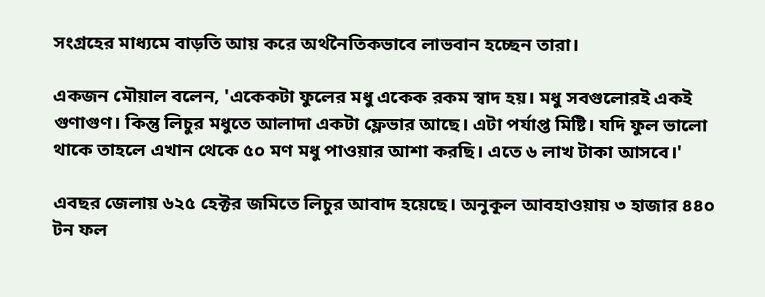সংগ্রহের মাধ্যমে বাড়তি আয় করে অর্থনৈতিকভাবে লাভবান হচ্ছেন তারা।

একজন মৌয়াল বলেন, 'একেকটা ফুলের মধু একেক রকম স্বাদ হয়। মধু সবগুলোরই একই গুণাগুণ। কিন্তু লিচুর মধুতে আলাদা একটা ফ্লেভার আছে। এটা পর্যাপ্ত মিষ্টি। যদি ফুল ভালো থাকে তাহলে এখান থেকে ৫০ মণ মধু পাওয়ার আশা করছি। এতে ৬ লাখ টাকা আসবে।'

এবছর জেলায় ৬২৫ হেক্টর জমিতে লিচুর আবাদ হয়েছে। অনুকূল আবহাওয়ায় ৩ হাজার ৪৪০ টন ফল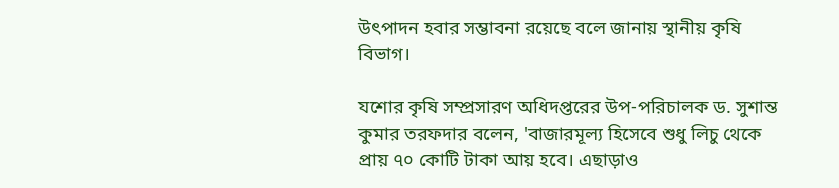উৎপাদন হবার সম্ভাবনা রয়েছে বলে জানায় স্থানীয় কৃষি বিভাগ।

যশোর কৃষি সম্প্রসারণ অধিদপ্তরের উপ-পরিচালক ড. সুশান্ত কুমার তরফদার বলেন, 'বাজারমূল্য হিসেবে শুধু লিচু থেকে প্রায় ৭০ কোটি টাকা আয় হবে। এছাড়াও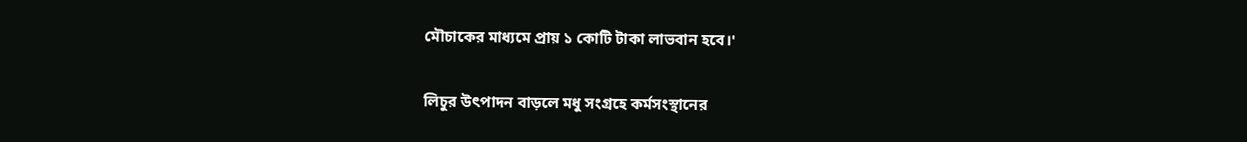মৌচাকের মাধ্যমে প্রায় ১ কোটি টাকা লাভবান হবে।'

লিচুর উৎপাদন বাড়লে মধু সংগ্রহে কর্মসংস্থানের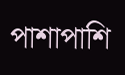পাশাপাশি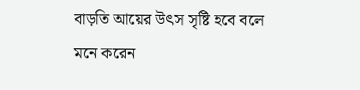বাড়তি আয়ের উৎস সৃষ্টি হবে বলে মনে করেন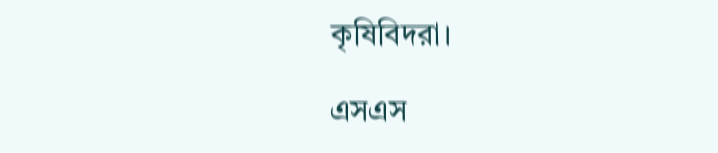কৃষিবিদরা।

এসএস